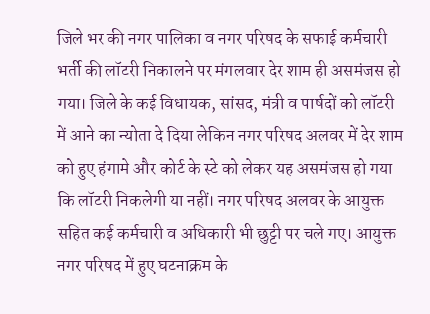जिले भर की नगर पालिका व नगर परिषद के सफाई कर्मचारी भर्ती की लॉटरी निकालने पर मंगलवार देर शाम ही असमंजस हो गया। जिले के कई विधायक, सांसद, मंत्री व पार्षदों को लॉटरी में आने का न्योता दे दिया लेकिन नगर परिषद अलवर में देर शाम को हुए हंगामे और कोर्ट के स्टे को लेकर यह असमंजस हो गया कि लॉटरी निकलेगी या नहीं। नगर परिषद अलवर के आयुक्त सहित कई कर्मचारी व अधिकारी भी छुट्टी पर चले गए। आयुक्त नगर परिषद में हुए घटनाक्रम के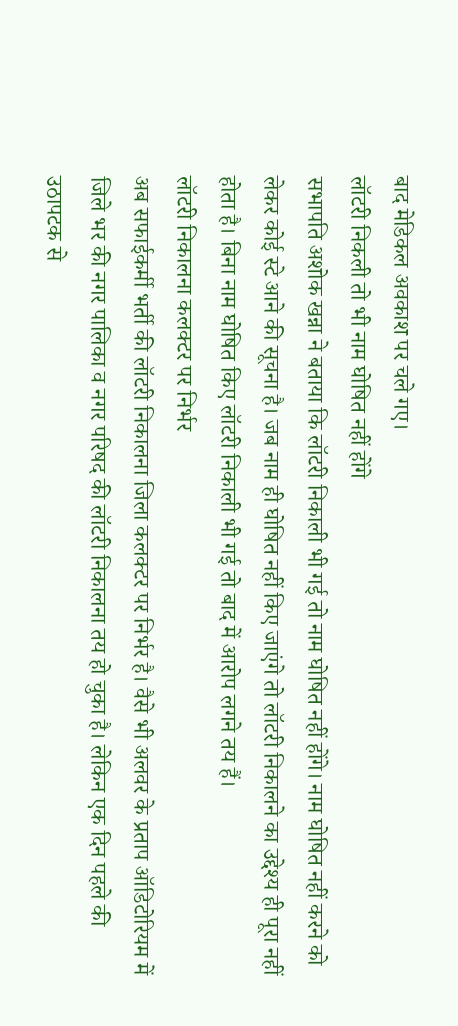बाद मेडिकल अवकाश पर चले गए।
लॉटरी निकली तो भी नाम घोषित नहीं होंगे
सभापति अशोक खन्ना ने बताया कि लॉटरी निकाली भी गई तो नाम घोषित नहीं होंगे। नाम घोषित नहीं करने को लेकर कोई स्टे आने की सूचना है। जब नाम ही घोषित नहीं किए जाएंगे तो लॉटरी निकालने का उद्देश्य ही पूरा नहीं होता है। बिना नाम घोषित किए लॉटरी निकाली भी गई तो बाद में आरोप लगने तय हैं।
लॉटरी निकालना कलक्टर पर निर्भर
अब सफाईकर्मी भर्ती की लॉटरी निकालना जिला कलक्टर पर निर्भर है। वैसे भी अलवर के प्रताप ऑडिटोरियम में जिले भर की नगर पालिका व नगर परिषद की लॉटरी निकालना तय हो चुका है। लेकिन एक दिन पहले की उठापटक से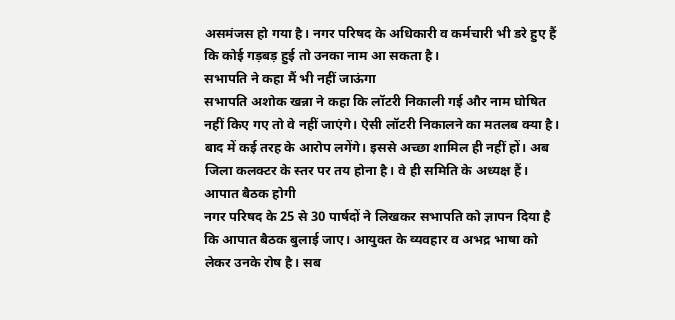असमंजस हो गया है। नगर परिषद के अधिकारी व कर्मचारी भी डरे हुए हैं कि कोई गड़बड़ हुई तो उनका नाम आ सकता है।
सभापति ने कहा मैं भी नहीं जाऊंगा
सभापति अशोक खन्ना ने कहा कि लॉटरी निकाली गई और नाम घोषित नहीं किए गए तो वे नहीं जाएंगे। ऐसी लॉटरी निकालने का मतलब क्या है। बाद में कई तरह के आरोप लगेंगे। इससे अच्छा शामिल ही नहीं हों। अब जिला कलक्टर के स्तर पर तय होना है। वे ही समिति के अध्यक्ष हैं।
आपात बैठक होगी
नगर परिषद के 25 से 30 पार्षदों ने लिखकर सभापति को ज्ञापन दिया है कि आपात बैठक बुलाई जाए। आयुक्त के व्यवहार व अभद्र भाषा को लेकर उनके रोष है। सब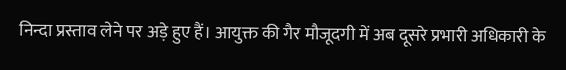निन्दा प्रस्ताव लेने पर अड़े हुए हैं। आयुक्त की गैर मौजूदगी में अब दूसरे प्रभारी अधिकारी के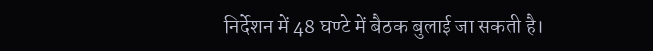निर्देशन में 48 घण्टे में बैठक बुलाई जा सकती है।